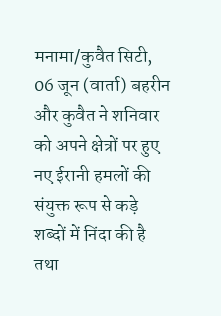मनामा/कुवैत सिटी, 06 जून (वार्ता) बहरीन और कुवैत ने शनिवार को अपने क्षेत्रों पर हुए नए ईरानी हमलों की संयुक्त रूप से कड़े शब्दों में निंदा की है तथा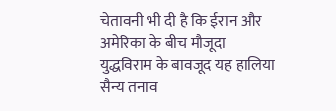चेतावनी भी दी है कि ईरान और अमेरिका के बीच मौजूदा युद्धविराम के बावजूद यह हालिया सैन्य तनाव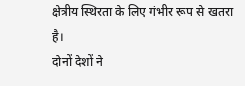क्षेत्रीय स्थिरता के लिए गंभीर रूप से खतरा है।
दोनों देशों ने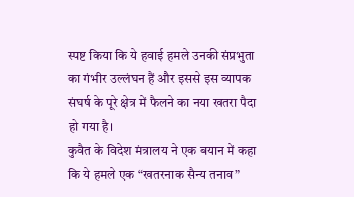स्पष्ट किया कि ये हवाई हमले उनकी संप्रभुता का गंभीर उल्लंघन हैं और इससे इस व्यापक संघर्ष के पूरे क्षेत्र में फैलने का नया खतरा पैदा हो गया है।
कुवैत के विदेश मंत्रालय ने एक बयान में कहा कि ये हमले एक “खतरनाक सैन्य तनाव”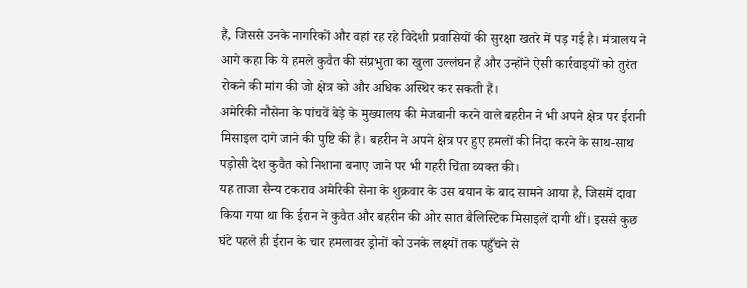हैं, जिससे उनके नागरिकों और वहां रह रहे विदेशी प्रवासियों की सुरक्षा खतरे में पड़ गई है। मंत्रालय ने आगे कहा कि ये हमले कुवैत की संप्रभुता का खुला उल्लंघन हैं और उन्होंने ऐसी कार्रवाइयों को तुरंत रोकने की मांग की जो क्षेत्र को और अधिक अस्थिर कर सकती हैं।
अमेरिकी नौसेना के पांचवें बेड़े के मुख्यालय की मेजबानी करने वाले बहरीन ने भी अपने क्षेत्र पर ईरानी मिसाइल दागे जाने की पुष्टि की है। बहरीन ने अपने क्षेत्र पर हुए हमलों की निंदा करने के साथ-साथ पड़ोसी देश कुवैत को निशाना बनाए जाने पर भी गहरी चिंता व्यक्त की।
यह ताजा सैन्य टकराव अमेरिकी सेना के शुक्रवार के उस बयान के बाद सामने आया है, जिसमें दावा किया गया था कि ईरान ने कुवैत और बहरीन की ओर सात बैलिस्टिक मिसाइलें दागी थीं। इससे कुछ घंटे पहले ही ईरान के चार हमलावर ड्रोनों को उनके लक्ष्यों तक पहुँचने से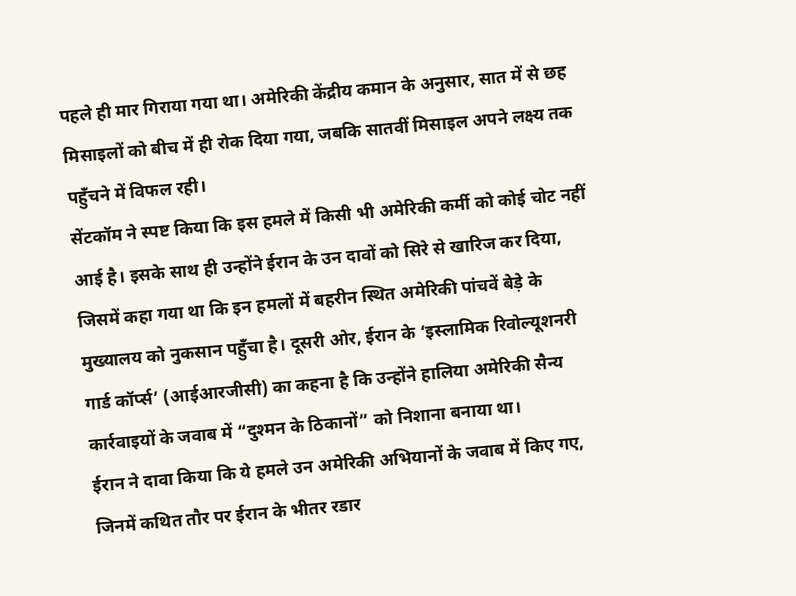पहले ही मार गिराया गया था। अमेरिकी केंद्रीय कमान के अनुसार, सात में से छह मिसाइलों को बीच में ही रोक दिया गया, जबकि सातवीं मिसाइल अपने लक्ष्य तक पहुँचने में विफल रही।
सेंटकॉम ने स्पष्ट किया कि इस हमले में किसी भी अमेरिकी कर्मी को कोई चोट नहीं आई है। इसके साथ ही उन्होंने ईरान के उन दावों को सिरे से खारिज कर दिया, जिसमें कहा गया था कि इन हमलों में बहरीन स्थित अमेरिकी पांचवें बेड़े के मुख्यालय को नुकसान पहुँचा है। दूसरी ओर, ईरान के ‘इस्लामिक रिवोल्यूशनरी गार्ड कॉर्प्स’ (आईआरजीसी) का कहना है कि उन्होंने हालिया अमेरिकी सैन्य कार्रवाइयों के जवाब में “दुश्मन के ठिकानों” को निशाना बनाया था।
ईरान ने दावा किया कि ये हमले उन अमेरिकी अभियानों के जवाब में किए गए, जिनमें कथित तौर पर ईरान के भीतर रडार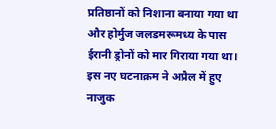प्रतिष्ठानों को निशाना बनाया गया था और होर्मुज जलडमरूमध्य के पास ईरानी ड्रोनों को मार गिराया गया था। इस नए घटनाक्रम ने अप्रैल में हुए नाजुक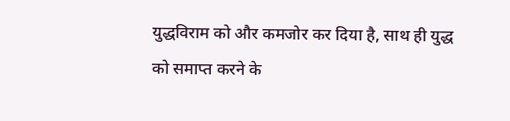युद्धविराम को और कमजोर कर दिया है, साथ ही युद्ध को समाप्त करने के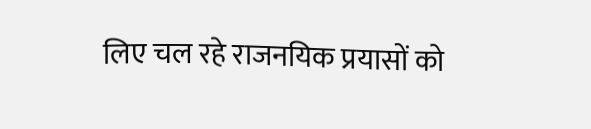लिए चल रहे राजनयिक प्रयासों को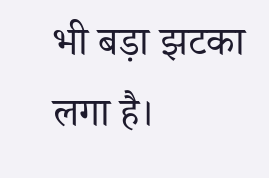भी बड़ा झटका लगा है।